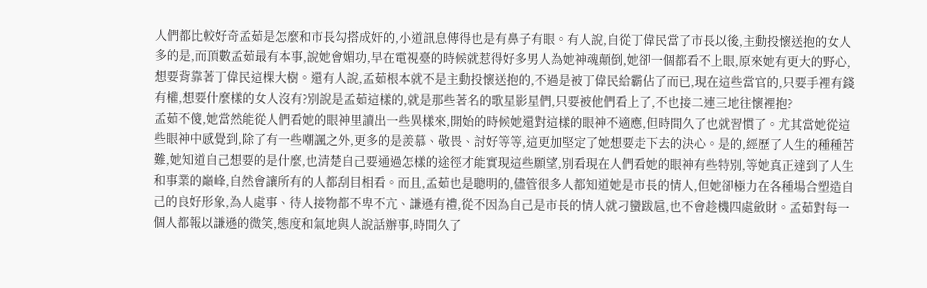人們都比較好奇孟茹是怎麼和市長勾搭成奸的,小道訊息傳得也是有鼻子有眼。有人說,自從丁偉民當了市長以後,主動投懷送抱的女人多的是,而頂數孟茹最有本事,說她會媚功,早在電視臺的時候就惹得好多男人為她神魂顛倒,她卻一個都看不上眼,原來她有更大的野心,想要背靠著丁偉民這棵大樹。還有人說,孟茹根本就不是主動投懷送抱的,不過是被丁偉民給霸佔了而已,現在這些當官的,只要手裡有錢有權,想要什麼樣的女人沒有?別說是孟茹這樣的,就是那些著名的歌星影星們,只要被他們看上了,不也接二連三地往懷裡抱?
孟茹不傻,她當然能從人們看她的眼神里讀出一些異樣來,開始的時候她還對這樣的眼神不適應,但時間久了也就習慣了。尤其當她從這些眼神中感覺到,除了有一些嘲諷之外,更多的是羨慕、敬畏、討好等等,這更加堅定了她想要走下去的決心。是的,經歷了人生的種種苦難,她知道自己想要的是什麼,也清楚自己要通過怎樣的途徑才能實現這些願望,別看現在人們看她的眼神有些特別,等她真正達到了人生和事業的巔峰,自然會讓所有的人都刮目相看。而且,孟茹也是聰明的,儘管很多人都知道她是市長的情人,但她卻極力在各種場合塑造自己的良好形象,為人處事、待人接物都不卑不亢、謙遜有禮,從不因為自己是市長的情人就刁蠻跋扈,也不會趁機四處斂財。孟茹對每一個人都報以謙遜的微笑,態度和氣地與人說話辦事,時間久了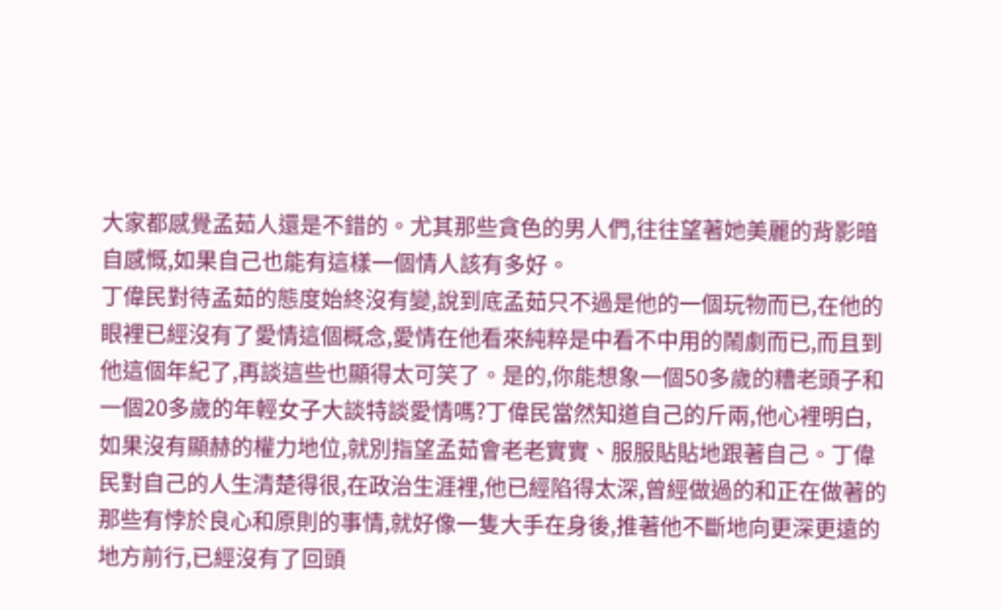大家都感覺孟茹人還是不錯的。尤其那些貪色的男人們,往往望著她美麗的背影暗自感慨,如果自己也能有這樣一個情人該有多好。
丁偉民對待孟茹的態度始終沒有變,說到底孟茹只不過是他的一個玩物而已,在他的眼裡已經沒有了愛情這個概念,愛情在他看來純粹是中看不中用的鬧劇而已,而且到他這個年紀了,再談這些也顯得太可笑了。是的,你能想象一個50多歲的糟老頭子和一個20多歲的年輕女子大談特談愛情嗎?丁偉民當然知道自己的斤兩,他心裡明白,如果沒有顯赫的權力地位,就別指望孟茹會老老實實、服服貼貼地跟著自己。丁偉民對自己的人生清楚得很,在政治生涯裡,他已經陷得太深,曾經做過的和正在做著的那些有悖於良心和原則的事情,就好像一隻大手在身後,推著他不斷地向更深更遠的地方前行,已經沒有了回頭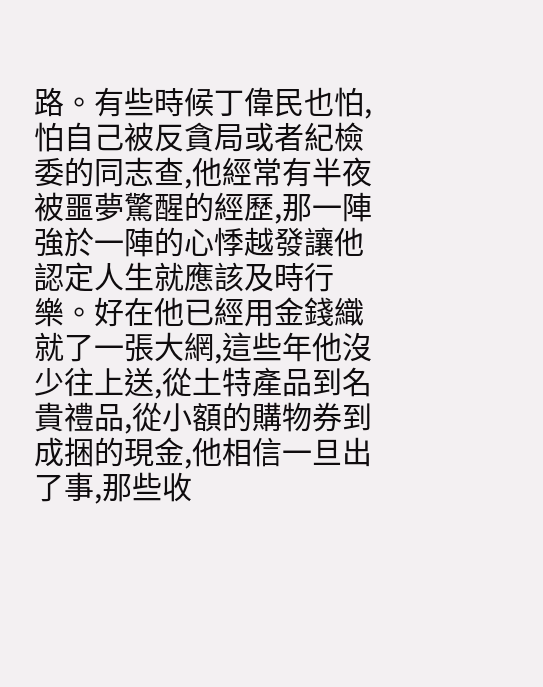路。有些時候丁偉民也怕,怕自己被反貪局或者紀檢委的同志查,他經常有半夜被噩夢驚醒的經歷,那一陣強於一陣的心悸越發讓他認定人生就應該及時行樂。好在他已經用金錢織就了一張大網,這些年他沒少往上送,從土特產品到名貴禮品,從小額的購物券到成捆的現金,他相信一旦出了事,那些收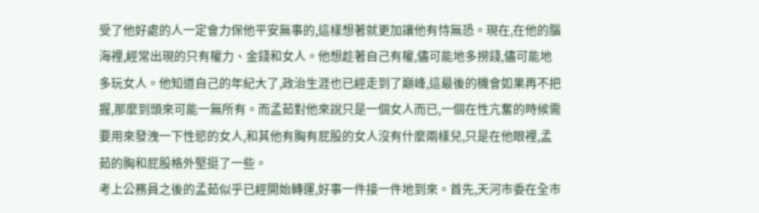受了他好處的人一定會力保他平安無事的,這樣想著就更加讓他有恃無恐。現在,在他的腦海裡,經常出現的只有權力、金錢和女人。他想趁著自己有權,儘可能地多撈錢,儘可能地多玩女人。他知道自己的年紀大了,政治生涯也已經走到了巔峰,這最後的機會如果再不把握,那麼到頭來可能一無所有。而孟茹對他來說只是一個女人而已,一個在性亢奮的時候需要用來發洩一下性慾的女人,和其他有胸有屁股的女人沒有什麼兩樣兒,只是在他眼裡,孟茹的胸和屁股格外堅挺了一些。
考上公務員之後的孟茹似乎已經開始轉運,好事一件接一件地到來。首先,天河市委在全市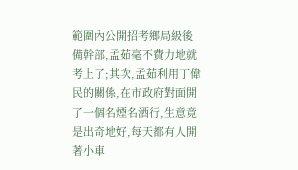範圍內公開招考鄉局級後備幹部,孟茹毫不費力地就考上了;其次,孟茹利用丁偉民的關係,在市政府對面開了一個名煙名酒行,生意竟是出奇地好,每天都有人開著小車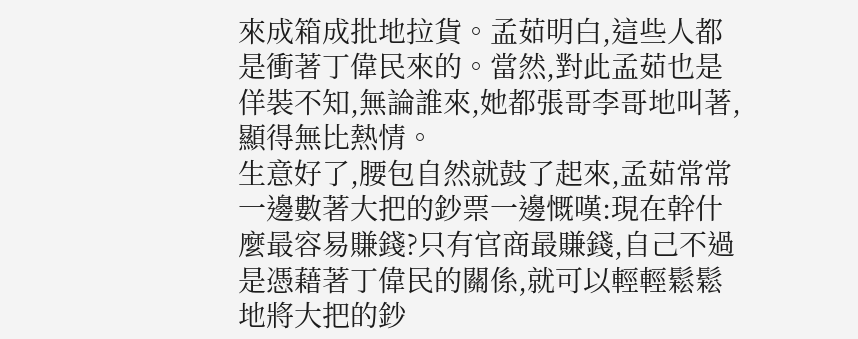來成箱成批地拉貨。孟茹明白,這些人都是衝著丁偉民來的。當然,對此孟茹也是佯裝不知,無論誰來,她都張哥李哥地叫著,顯得無比熱情。
生意好了,腰包自然就鼓了起來,孟茹常常一邊數著大把的鈔票一邊慨嘆:現在幹什麼最容易賺錢?只有官商最賺錢,自己不過是憑藉著丁偉民的關係,就可以輕輕鬆鬆地將大把的鈔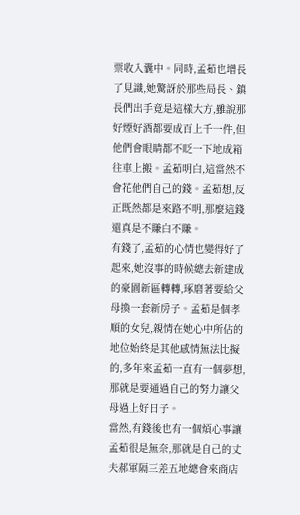票收入囊中。同時,孟茹也增長了見識,她驚訝於那些局長、鎮長們出手竟是這樣大方,雖說那好煙好酒都要成百上千一件,但他們會眼睛都不眨一下地成箱往車上搬。孟茹明白,這當然不會花他們自己的錢。孟茹想,反正既然都是來路不明,那麼這錢還真是不賺白不賺。
有錢了,孟茹的心情也變得好了起來,她沒事的時候總去新建成的豪園新區轉轉,琢磨著要給父母換一套新房子。孟茹是個孝順的女兒,親情在她心中所佔的地位始終是其他感情無法比擬的,多年來孟茹一直有一個夢想,那就是要通過自己的努力讓父母過上好日子。
當然,有錢後也有一個煩心事讓孟茹很是無奈,那就是自己的丈夫郝軍隔三差五地總會來商店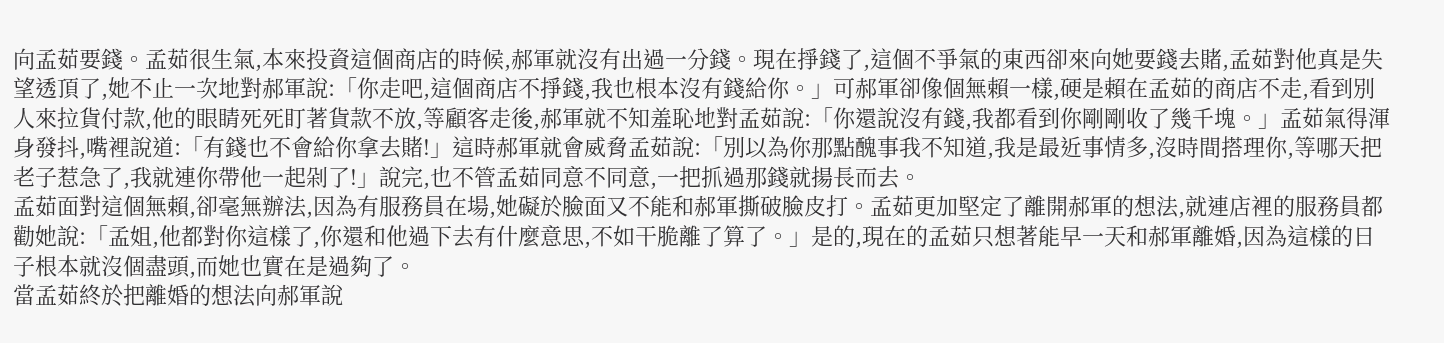向孟茹要錢。孟茹很生氣,本來投資這個商店的時候,郝軍就沒有出過一分錢。現在掙錢了,這個不爭氣的東西卻來向她要錢去賭,孟茹對他真是失望透頂了,她不止一次地對郝軍說:「你走吧,這個商店不掙錢,我也根本沒有錢給你。」可郝軍卻像個無賴一樣,硬是賴在孟茹的商店不走,看到別人來拉貨付款,他的眼睛死死盯著貨款不放,等顧客走後,郝軍就不知羞恥地對孟茹說:「你還說沒有錢,我都看到你剛剛收了幾千塊。」孟茹氣得渾身發抖,嘴裡說道:「有錢也不會給你拿去賭!」這時郝軍就會威脅孟茹說:「別以為你那點醜事我不知道,我是最近事情多,沒時間搭理你,等哪天把老子惹急了,我就連你帶他一起剁了!」說完,也不管孟茹同意不同意,一把抓過那錢就揚長而去。
孟茹面對這個無賴,卻毫無辦法,因為有服務員在場,她礙於臉面又不能和郝軍撕破臉皮打。孟茹更加堅定了離開郝軍的想法,就連店裡的服務員都勸她說:「孟姐,他都對你這樣了,你還和他過下去有什麼意思,不如干脆離了算了。」是的,現在的孟茹只想著能早一天和郝軍離婚,因為這樣的日子根本就沒個盡頭,而她也實在是過夠了。
當孟茹終於把離婚的想法向郝軍說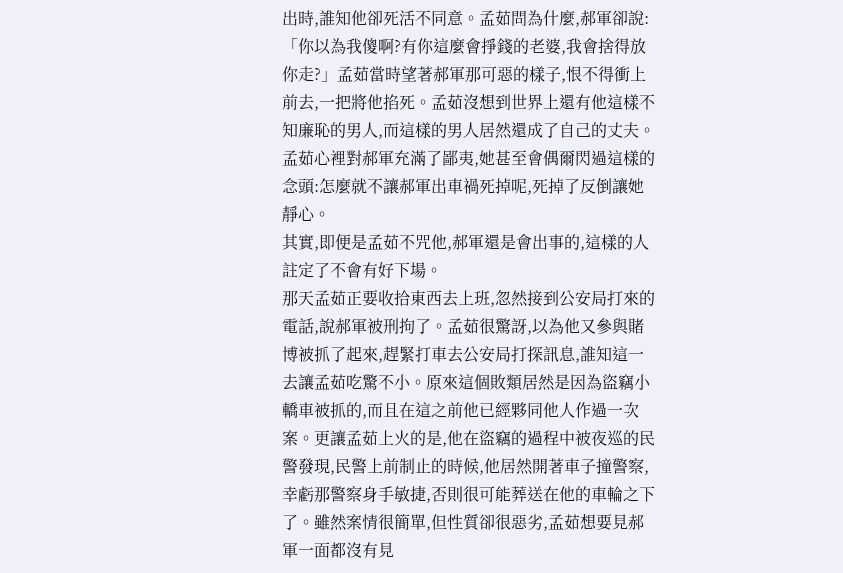出時,誰知他卻死活不同意。孟茹問為什麼,郝軍卻說:「你以為我傻啊?有你這麼會掙錢的老婆,我會捨得放你走?」孟茹當時望著郝軍那可惡的樣子,恨不得衝上前去,一把將他掐死。孟茹沒想到世界上還有他這樣不知廉恥的男人,而這樣的男人居然還成了自己的丈夫。孟茹心裡對郝軍充滿了鄙夷,她甚至會偶爾閃過這樣的念頭:怎麼就不讓郝軍出車禍死掉呢,死掉了反倒讓她靜心。
其實,即便是孟茹不咒他,郝軍還是會出事的,這樣的人註定了不會有好下場。
那天孟茹正要收拾東西去上班,忽然接到公安局打來的電話,說郝軍被刑拘了。孟茹很驚訝,以為他又參與賭博被抓了起來,趕緊打車去公安局打探訊息,誰知這一去讓孟茹吃驚不小。原來這個敗類居然是因為盜竊小轎車被抓的,而且在這之前他已經夥同他人作過一次案。更讓孟茹上火的是,他在盜竊的過程中被夜巡的民警發現,民警上前制止的時候,他居然開著車子撞警察,幸虧那警察身手敏捷,否則很可能葬送在他的車輪之下了。雖然案情很簡單,但性質卻很惡劣,孟茹想要見郝軍一面都沒有見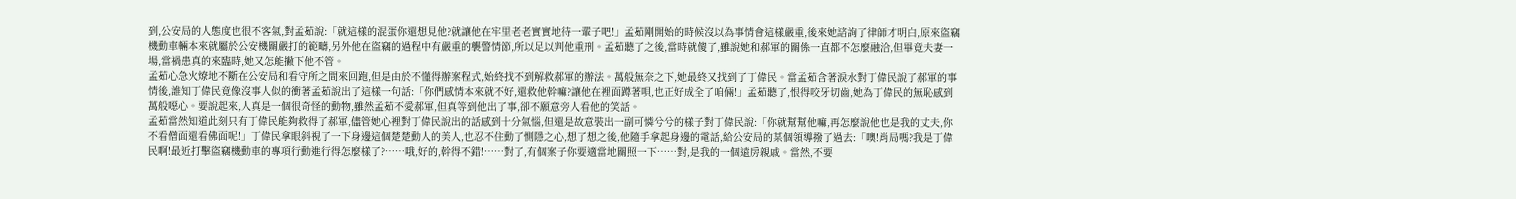到,公安局的人態度也很不客氣,對孟茹說:「就這樣的混蛋你還想見他?就讓他在牢里老老實實地待一輩子吧!」孟茹剛開始的時候沒以為事情會這樣嚴重,後來她諮詢了律師才明白,原來盜竊機動車輛本來就屬於公安機關嚴打的範疇,另外他在盜竊的過程中有嚴重的襲警情節,所以足以判他重刑。孟茹聽了之後,當時就傻了,雖說她和郝軍的關係一直都不怎麼融洽,但畢竟夫妻一場,當禍患真的來臨時,她又怎能撇下他不管。
孟茹心急火燎地不斷在公安局和看守所之間來回跑,但是由於不懂得辦案程式,始終找不到解救郝軍的辦法。萬般無奈之下,她最終又找到了丁偉民。當孟茹含著淚水對丁偉民說了郝軍的事情後,誰知丁偉民竟像沒事人似的衝著孟茹說出了這樣一句話:「你們感情本來就不好,還救他幹嘛?讓他在裡面蹲著唄,也正好成全了咱倆!」孟茹聽了,恨得咬牙切齒,她為丁偉民的無恥感到萬般噁心。要說起來,人真是一個很奇怪的動物,雖然孟茹不愛郝軍,但真等到他出了事,卻不願意旁人看他的笑話。
孟茹當然知道此刻只有丁偉民能夠救得了郝軍,儘管她心裡對丁偉民說出的話感到十分氣惱,但還是故意裝出一副可憐兮兮的樣子對丁偉民說:「你就幫幫他嘛,再怎麼說他也是我的丈夫,你不看僧面還看佛面呢!」丁偉民拿眼斜視了一下身邊這個楚楚動人的美人,也忍不住動了惻隱之心,想了想之後,他隨手拿起身邊的電話,給公安局的某個領導撥了過去:「噢!肖局嗎?我是丁偉民啊!最近打擊盜竊機動車的專項行動進行得怎麼樣了?……哦,好的,幹得不錯!……對了,有個案子你要適當地關照一下……對,是我的一個遠房親戚。當然,不要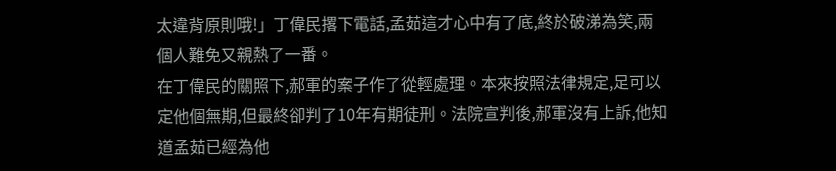太違背原則哦!」丁偉民撂下電話,孟茹這才心中有了底,終於破涕為笑,兩個人難免又親熱了一番。
在丁偉民的關照下,郝軍的案子作了從輕處理。本來按照法律規定,足可以定他個無期,但最終卻判了10年有期徒刑。法院宣判後,郝軍沒有上訴,他知道孟茹已經為他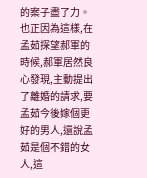的案子盡了力。也正因為這樣,在孟茹探望郝軍的時候,郝軍居然良心發現,主動提出了離婚的請求,要孟茹今後嫁個更好的男人,還說孟茹是個不錯的女人,這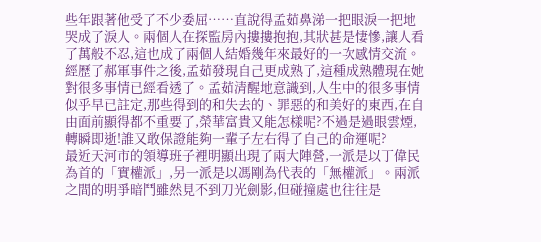些年跟著他受了不少委屈……直說得孟茹鼻涕一把眼淚一把地哭成了淚人。兩個人在探監房內摟摟抱抱,其狀甚是悽慘,讓人看了萬般不忍,這也成了兩個人結婚幾年來最好的一次感情交流。
經歷了郝軍事件之後,孟茹發現自己更成熟了,這種成熟體現在她對很多事情已經看透了。孟茹清醒地意識到,人生中的很多事情似乎早已註定,那些得到的和失去的、罪惡的和美好的東西,在自由面前顯得都不重要了,榮華富貴又能怎樣呢?不過是過眼雲煙,轉瞬即逝!誰又敢保證能夠一輩子左右得了自己的命運呢?
最近天河市的領導班子裡明顯出現了兩大陣營,一派是以丁偉民為首的「實權派」,另一派是以馮剛為代表的「無權派」。兩派之間的明爭暗鬥雖然見不到刀光劍影,但碰撞處也往往是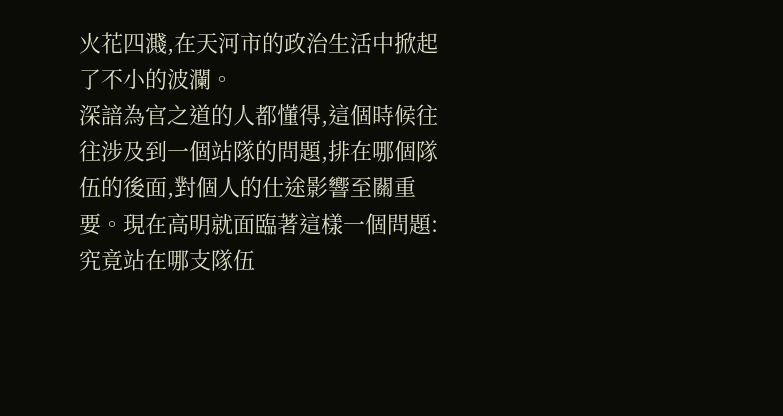火花四濺,在天河市的政治生活中掀起了不小的波瀾。
深諳為官之道的人都懂得,這個時候往往涉及到一個站隊的問題,排在哪個隊伍的後面,對個人的仕途影響至關重要。現在高明就面臨著這樣一個問題:究竟站在哪支隊伍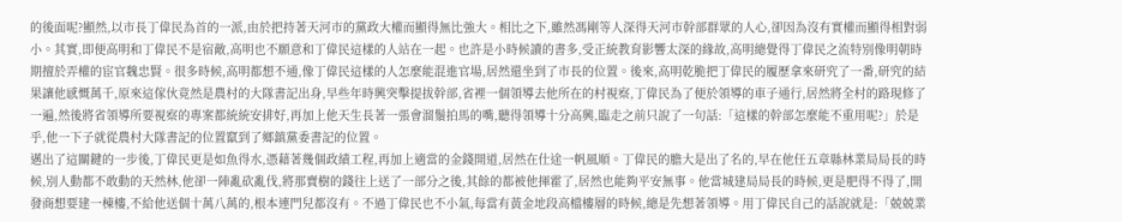的後面呢?顯然,以市長丁偉民為首的一派,由於把持著天河市的黨政大權而顯得無比強大。相比之下,雖然馮剛等人深得天河市幹部群眾的人心,卻因為沒有實權而顯得相對弱小。其實,即便高明和丁偉民不是宿敵,高明也不願意和丁偉民這樣的人站在一起。也許是小時候讀的書多,受正統教育影響太深的緣故,高明總覺得丁偉民之流特別像明朝時期擅於弄權的宦官魏忠賢。很多時候,高明都想不通,像丁偉民這樣的人怎麼能混進官場,居然還坐到了市長的位置。後來,高明乾脆把丁偉民的履歷拿來研究了一番,研究的結果讓他感慨萬千,原來這傢伙竟然是農村的大隊書記出身,早些年時興突擊提拔幹部,省裡一個領導去他所在的村視察,丁偉民為了便於領導的車子通行,居然將全村的路現修了一遍,然後將省領導所要視察的專案都統統安排好,再加上他天生長著一張會溜鬚拍馬的嘴,聽得領導十分高興,臨走之前只說了一句話:「這樣的幹部怎麼能不重用呢?」於是乎,他一下子就從農村大隊書記的位置竄到了鄉鎮黨委書記的位置。
邁出了這關鍵的一步後,丁偉民更是如魚得水,憑藉著幾個政績工程,再加上適當的金錢開道,居然在仕途一帆風順。丁偉民的膽大是出了名的,早在他任五章縣林業局局長的時候,別人動都不敢動的天然林,他卻一陣亂砍亂伐,將那賣樹的錢往上送了一部分之後,其餘的都被他揮霍了,居然也能夠平安無事。他當城建局局長的時候,更是肥得不得了,開發商想要建一棟樓,不給他送個十萬八萬的,根本連門兒都沒有。不過丁偉民也不小氣,每當有黃金地段高檔樓層的時候,總是先想著領導。用丁偉民自己的話說就是:「兢兢業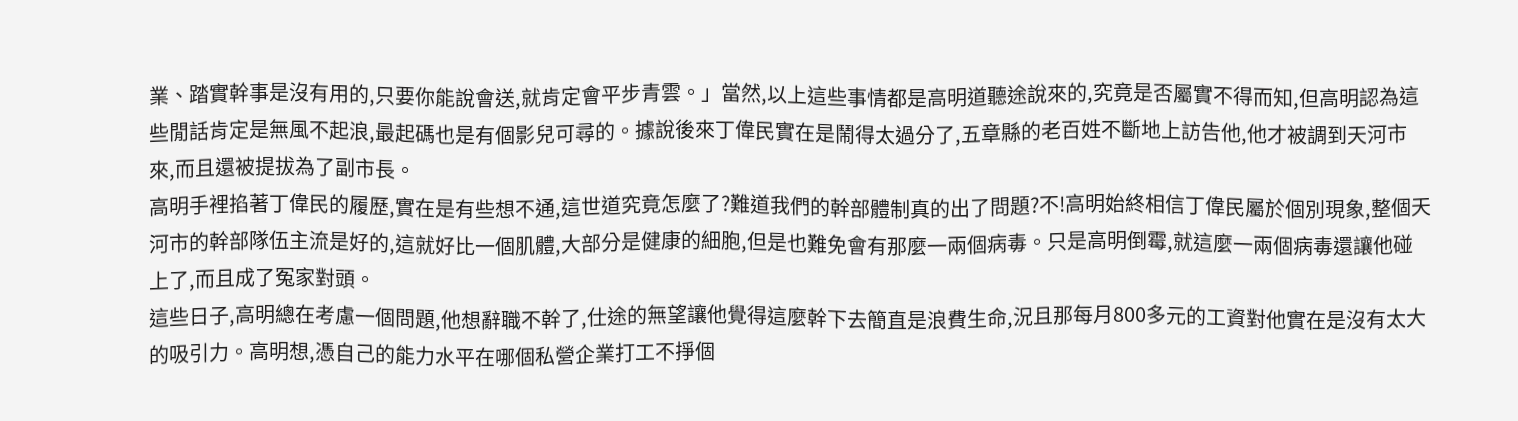業、踏實幹事是沒有用的,只要你能說會送,就肯定會平步青雲。」當然,以上這些事情都是高明道聽途說來的,究竟是否屬實不得而知,但高明認為這些閒話肯定是無風不起浪,最起碼也是有個影兒可尋的。據說後來丁偉民實在是鬧得太過分了,五章縣的老百姓不斷地上訪告他,他才被調到天河市來,而且還被提拔為了副市長。
高明手裡掐著丁偉民的履歷,實在是有些想不通,這世道究竟怎麼了?難道我們的幹部體制真的出了問題?不!高明始終相信丁偉民屬於個別現象,整個天河市的幹部隊伍主流是好的,這就好比一個肌體,大部分是健康的細胞,但是也難免會有那麼一兩個病毒。只是高明倒霉,就這麼一兩個病毒還讓他碰上了,而且成了冤家對頭。
這些日子,高明總在考慮一個問題,他想辭職不幹了,仕途的無望讓他覺得這麼幹下去簡直是浪費生命,況且那每月800多元的工資對他實在是沒有太大的吸引力。高明想,憑自己的能力水平在哪個私營企業打工不掙個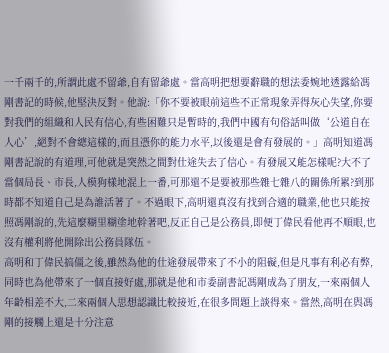一千兩千的,所謂此處不留爺,自有留爺處。當高明把想要辭職的想法委婉地透露給馮剛書記的時候,他堅決反對。他說:「你不要被眼前這些不正常現象弄得灰心失望,你要對我們的組織和人民有信心,有些困難只是暫時的,我們中國有句俗話叫做‘公道自在人心’,絕對不會總這樣的,而且憑你的能力水平,以後還是會有發展的。」高明知道馮剛書記說的有道理,可他就是突然之間對仕途失去了信心。有發展又能怎樣呢?大不了當個局長、市長,人模狗樣地混上一番,可那還不是要被那些雜七雜八的關係所累?到那時都不知道自己是為誰活著了。不過眼下,高明還真沒有找到合適的職業,他也只能按照馮剛說的,先這麼糊里糊塗地幹著吧,反正自己是公務員,即便丁偉民看他再不順眼,也沒有權利將他開除出公務員隊伍。
高明和丁偉民搞僵之後,雖然為他的仕途發展帶來了不小的阻礙,但是凡事有利必有弊,同時也為他帶來了一個直接好處,那就是他和市委副書記馮剛成為了朋友,一來兩個人年齡相差不大,二來兩個人思想認識比較接近,在很多問題上談得來。當然,高明在與馮剛的接觸上還是十分注意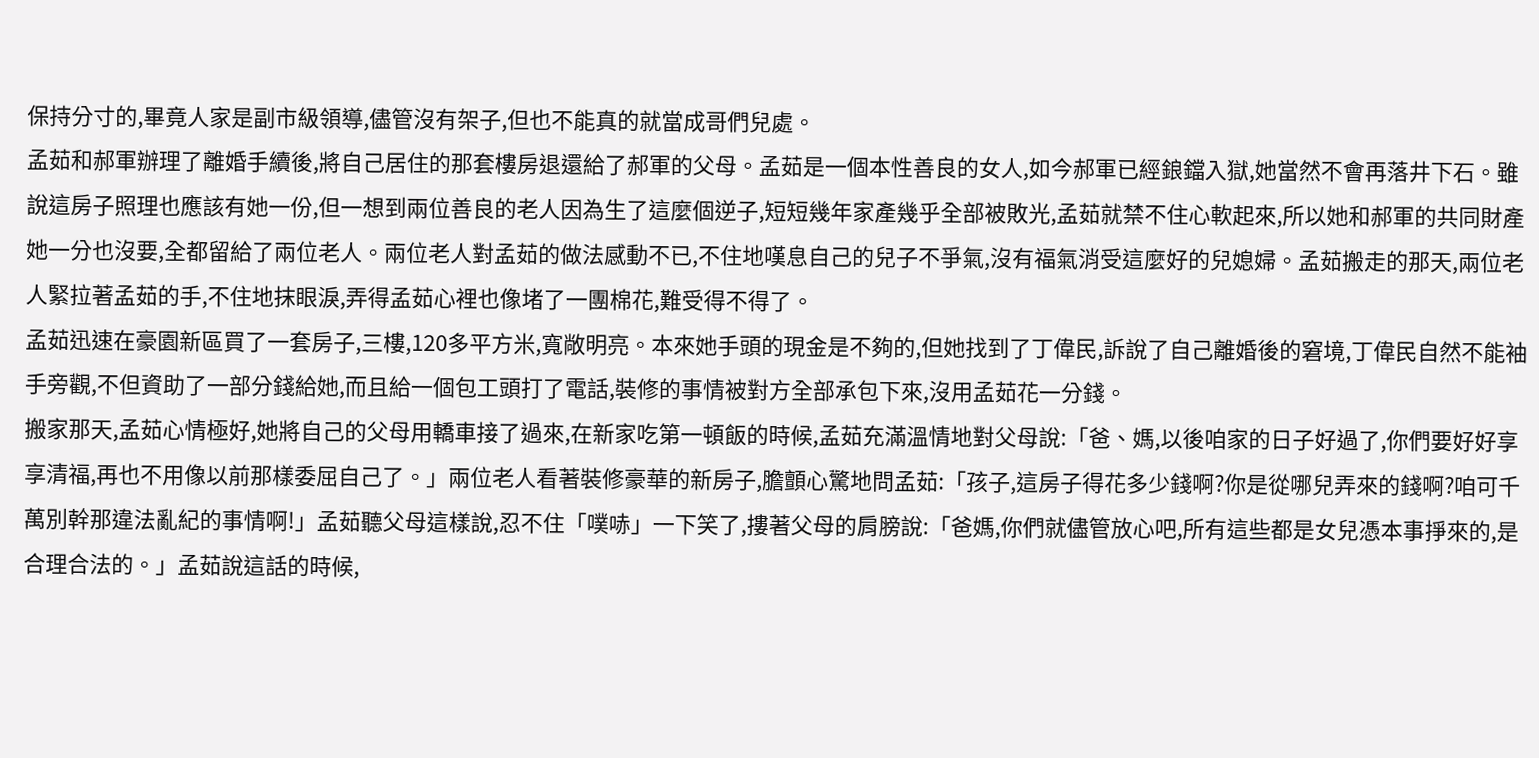保持分寸的,畢竟人家是副市級領導,儘管沒有架子,但也不能真的就當成哥們兒處。
孟茹和郝軍辦理了離婚手續後,將自己居住的那套樓房退還給了郝軍的父母。孟茹是一個本性善良的女人,如今郝軍已經鋃鐺入獄,她當然不會再落井下石。雖說這房子照理也應該有她一份,但一想到兩位善良的老人因為生了這麼個逆子,短短幾年家產幾乎全部被敗光,孟茹就禁不住心軟起來,所以她和郝軍的共同財產她一分也沒要,全都留給了兩位老人。兩位老人對孟茹的做法感動不已,不住地嘆息自己的兒子不爭氣,沒有福氣消受這麼好的兒媳婦。孟茹搬走的那天,兩位老人緊拉著孟茹的手,不住地抹眼淚,弄得孟茹心裡也像堵了一團棉花,難受得不得了。
孟茹迅速在豪園新區買了一套房子,三樓,120多平方米,寬敞明亮。本來她手頭的現金是不夠的,但她找到了丁偉民,訴說了自己離婚後的窘境,丁偉民自然不能袖手旁觀,不但資助了一部分錢給她,而且給一個包工頭打了電話,裝修的事情被對方全部承包下來,沒用孟茹花一分錢。
搬家那天,孟茹心情極好,她將自己的父母用轎車接了過來,在新家吃第一頓飯的時候,孟茹充滿溫情地對父母說:「爸、媽,以後咱家的日子好過了,你們要好好享享清福,再也不用像以前那樣委屈自己了。」兩位老人看著裝修豪華的新房子,膽顫心驚地問孟茹:「孩子,這房子得花多少錢啊?你是從哪兒弄來的錢啊?咱可千萬別幹那違法亂紀的事情啊!」孟茹聽父母這樣說,忍不住「噗哧」一下笑了,摟著父母的肩膀說:「爸媽,你們就儘管放心吧,所有這些都是女兒憑本事掙來的,是合理合法的。」孟茹說這話的時候,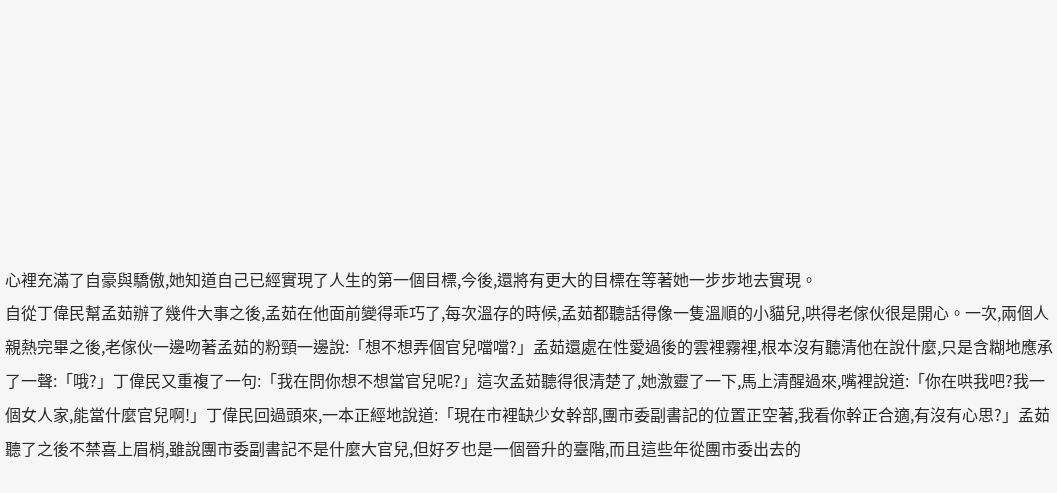心裡充滿了自豪與驕傲,她知道自己已經實現了人生的第一個目標,今後,還將有更大的目標在等著她一步步地去實現。
自從丁偉民幫孟茹辦了幾件大事之後,孟茹在他面前變得乖巧了,每次溫存的時候,孟茹都聽話得像一隻溫順的小貓兒,哄得老傢伙很是開心。一次,兩個人親熱完畢之後,老傢伙一邊吻著孟茹的粉頸一邊說:「想不想弄個官兒噹噹?」孟茹還處在性愛過後的雲裡霧裡,根本沒有聽清他在說什麼,只是含糊地應承了一聲:「哦?」丁偉民又重複了一句:「我在問你想不想當官兒呢?」這次孟茹聽得很清楚了,她激靈了一下,馬上清醒過來,嘴裡說道:「你在哄我吧?我一個女人家,能當什麼官兒啊!」丁偉民回過頭來,一本正經地說道:「現在市裡缺少女幹部,團市委副書記的位置正空著,我看你幹正合適,有沒有心思?」孟茹聽了之後不禁喜上眉梢,雖說團市委副書記不是什麼大官兒,但好歹也是一個晉升的臺階,而且這些年從團市委出去的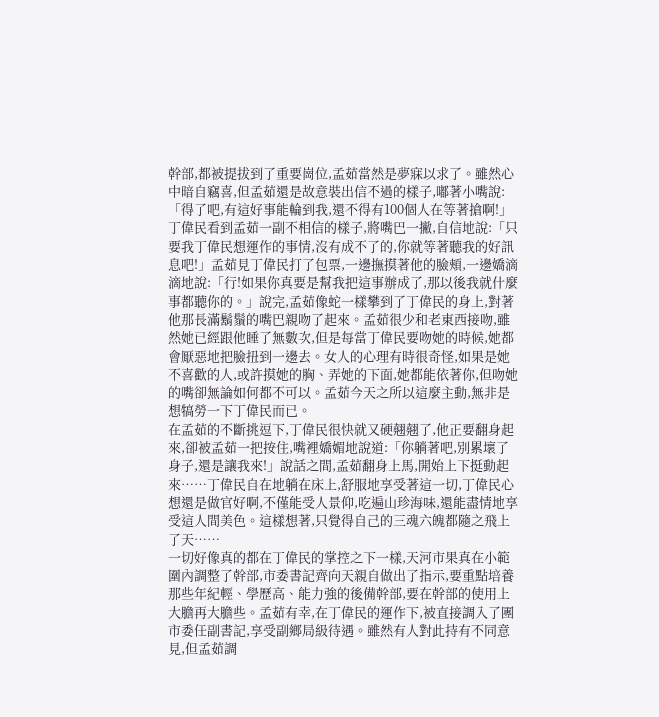幹部,都被提拔到了重要崗位,孟茹當然是夢寐以求了。雖然心中暗自竊喜,但孟茹還是故意裝出信不過的樣子,嘟著小嘴說:「得了吧,有這好事能輪到我,還不得有100個人在等著搶啊!」丁偉民看到孟茹一副不相信的樣子,將嘴巴一撇,自信地說:「只要我丁偉民想運作的事情,沒有成不了的,你就等著聽我的好訊息吧!」孟茹見丁偉民打了包票,一邊撫摸著他的臉頰,一邊嬌滴滴地說:「行!如果你真要是幫我把這事辦成了,那以後我就什麼事都聽你的。」說完,孟茹像蛇一樣攀到了丁偉民的身上,對著他那長滿鬍鬚的嘴巴親吻了起來。孟茹很少和老東西接吻,雖然她已經跟他睡了無數次,但是每當丁偉民要吻她的時候,她都會厭惡地把臉扭到一邊去。女人的心理有時很奇怪,如果是她不喜歡的人,或許摸她的胸、弄她的下面,她都能依著你,但吻她的嘴卻無論如何都不可以。孟茹今天之所以這麼主動,無非是想犒勞一下丁偉民而已。
在孟茹的不斷挑逗下,丁偉民很快就又硬翹翹了,他正要翻身起來,卻被孟茹一把按住,嘴裡嬌媚地說道:「你躺著吧,別累壞了身子,還是讓我來!」說話之間,孟茹翻身上馬,開始上下挺動起來……丁偉民自在地躺在床上,舒服地享受著這一切,丁偉民心想還是做官好啊,不僅能受人景仰,吃遍山珍海味,還能盡情地享受這人間美色。這樣想著,只覺得自己的三魂六魄都隨之飛上了天……
一切好像真的都在丁偉民的掌控之下一樣,天河市果真在小範圍內調整了幹部,市委書記齊向天親自做出了指示,要重點培養那些年紀輕、學歷高、能力強的後備幹部,要在幹部的使用上大膽再大膽些。孟茹有幸,在丁偉民的運作下,被直接調入了團市委任副書記,享受副鄉局級待遇。雖然有人對此持有不同意見,但孟茹調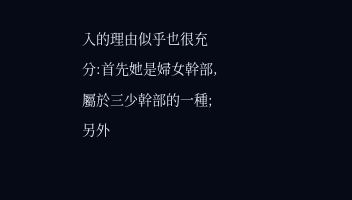入的理由似乎也很充分:首先她是婦女幹部,屬於三少幹部的一種;另外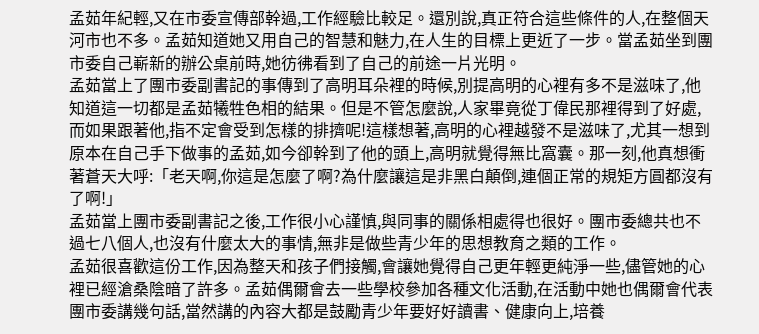孟茹年紀輕,又在市委宣傳部幹過,工作經驗比較足。還別說,真正符合這些條件的人,在整個天河市也不多。孟茹知道她又用自己的智慧和魅力,在人生的目標上更近了一步。當孟茹坐到團市委自己嶄新的辦公桌前時,她彷彿看到了自己的前途一片光明。
孟茹當上了團市委副書記的事傳到了高明耳朵裡的時候,別提高明的心裡有多不是滋味了,他知道這一切都是孟茹犧牲色相的結果。但是不管怎麼說,人家畢竟從丁偉民那裡得到了好處,而如果跟著他,指不定會受到怎樣的排擠呢!這樣想著,高明的心裡越發不是滋味了,尤其一想到原本在自己手下做事的孟茹,如今卻幹到了他的頭上,高明就覺得無比窩囊。那一刻,他真想衝著蒼天大呼:「老天啊,你這是怎麼了啊?為什麼讓這是非黑白顛倒,連個正常的規矩方圓都沒有了啊!」
孟茹當上團市委副書記之後,工作很小心謹慎,與同事的關係相處得也很好。團市委總共也不過七八個人,也沒有什麼太大的事情,無非是做些青少年的思想教育之類的工作。
孟茹很喜歡這份工作,因為整天和孩子們接觸,會讓她覺得自己更年輕更純淨一些,儘管她的心裡已經滄桑陰暗了許多。孟茹偶爾會去一些學校參加各種文化活動,在活動中她也偶爾會代表團市委講幾句話,當然講的內容大都是鼓勵青少年要好好讀書、健康向上,培養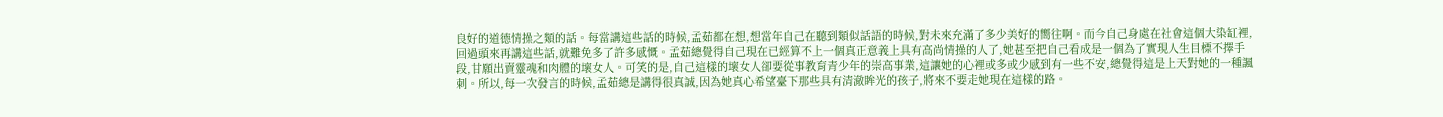良好的道德情操之類的話。每當講這些話的時候,孟茹都在想,想當年自己在聽到類似話語的時候,對未來充滿了多少美好的嚮往啊。而今自己身處在社會這個大染缸裡,回過頭來再講這些話,就難免多了許多感慨。孟茹總覺得自己現在已經算不上一個真正意義上具有高尚情操的人了,她甚至把自己看成是一個為了實現人生目標不擇手段,甘願出賣靈魂和肉體的壞女人。可笑的是,自己這樣的壞女人卻要從事教育青少年的崇高事業,這讓她的心裡或多或少感到有一些不安,總覺得這是上天對她的一種諷刺。所以,每一次發言的時候,孟茹總是講得很真誠,因為她真心希望臺下那些具有清澈眸光的孩子,將來不要走她現在這樣的路。